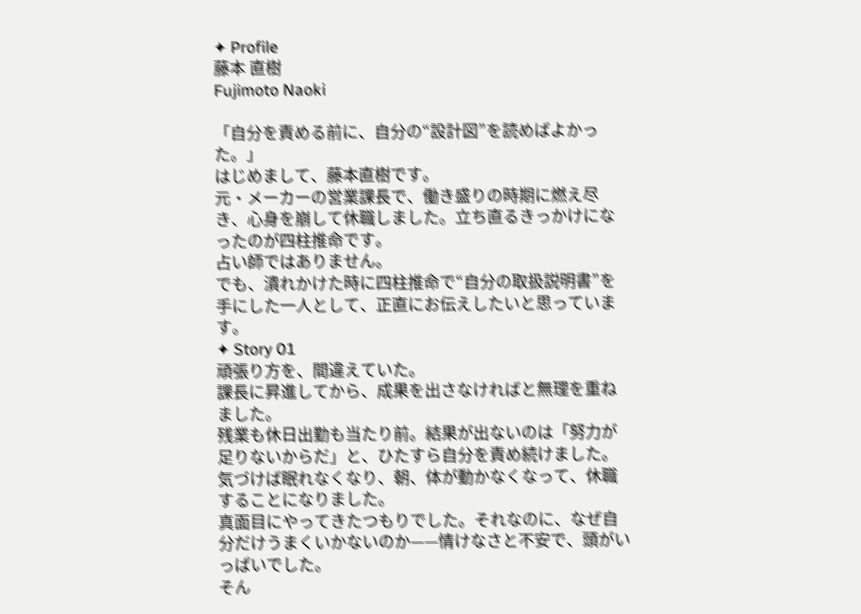✦ Profile
藤本 直樹
Fujimoto Naoki

「自分を責める前に、自分の“設計図”を読めばよかった。」
はじめまして、藤本直樹です。
元・メーカーの営業課長で、働き盛りの時期に燃え尽き、心身を崩して休職しました。立ち直るきっかけになったのが四柱推命です。
占い師ではありません。
でも、潰れかけた時に四柱推命で“自分の取扱説明書”を手にした一人として、正直にお伝えしたいと思っています。
✦ Story 01
頑張り方を、間違えていた。
課長に昇進してから、成果を出さなければと無理を重ねました。
残業も休日出勤も当たり前。結果が出ないのは「努力が足りないからだ」と、ひたすら自分を責め続けました。気づけば眠れなくなり、朝、体が動かなくなって、休職することになりました。
真面目にやってきたつもりでした。それなのに、なぜ自分だけうまくいかないのか——情けなさと不安で、頭がいっぱいでした。
そん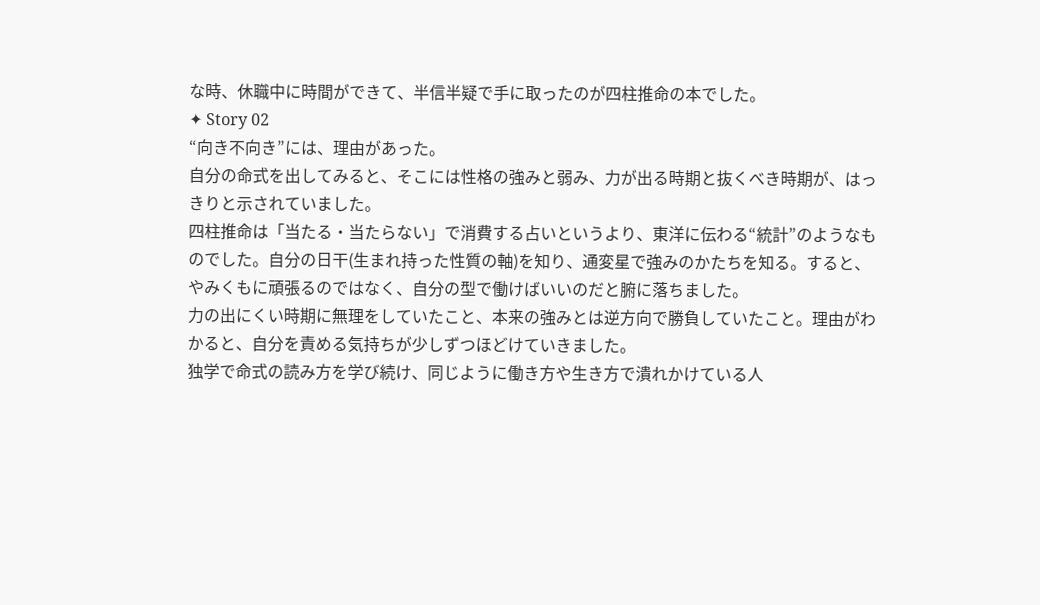な時、休職中に時間ができて、半信半疑で手に取ったのが四柱推命の本でした。
✦ Story 02
“向き不向き”には、理由があった。
自分の命式を出してみると、そこには性格の強みと弱み、力が出る時期と抜くべき時期が、はっきりと示されていました。
四柱推命は「当たる・当たらない」で消費する占いというより、東洋に伝わる“統計”のようなものでした。自分の日干(生まれ持った性質の軸)を知り、通変星で強みのかたちを知る。すると、やみくもに頑張るのではなく、自分の型で働けばいいのだと腑に落ちました。
力の出にくい時期に無理をしていたこと、本来の強みとは逆方向で勝負していたこと。理由がわかると、自分を責める気持ちが少しずつほどけていきました。
独学で命式の読み方を学び続け、同じように働き方や生き方で潰れかけている人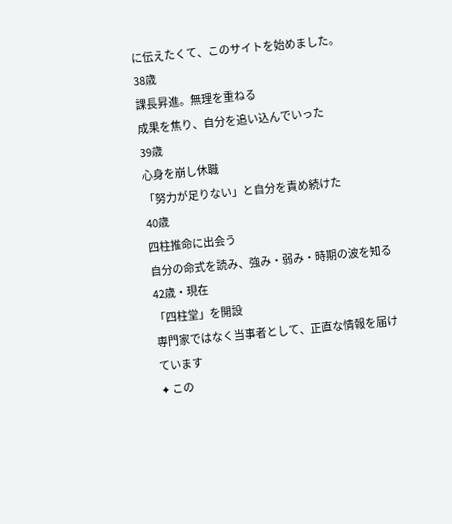に伝えたくて、このサイトを始めました。
38歳
課長昇進。無理を重ねる
成果を焦り、自分を追い込んでいった
39歳
心身を崩し休職
「努力が足りない」と自分を責め続けた
40歳
四柱推命に出会う
自分の命式を読み、強み・弱み・時期の波を知る
42歳・現在
「四柱堂」を開設
専門家ではなく当事者として、正直な情報を届けています
✦ この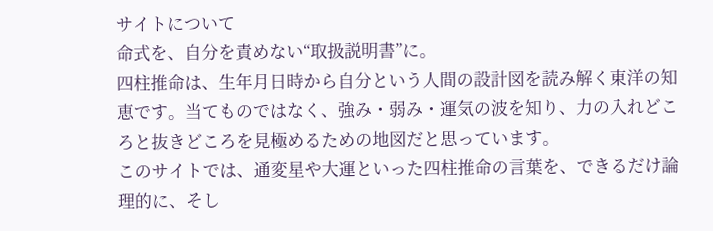サイトについて
命式を、自分を責めない“取扱説明書”に。
四柱推命は、生年月日時から自分という人間の設計図を読み解く東洋の知恵です。当てものではなく、強み・弱み・運気の波を知り、力の入れどころと抜きどころを見極めるための地図だと思っています。
このサイトでは、通変星や大運といった四柱推命の言葉を、できるだけ論理的に、そし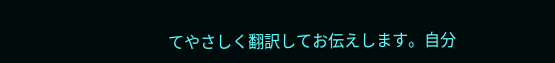てやさしく翻訳してお伝えします。自分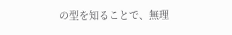の型を知ることで、無理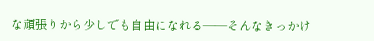な頑張りから少しでも自由になれる——そんなきっかけ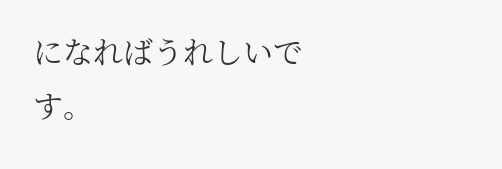になればうれしいです。